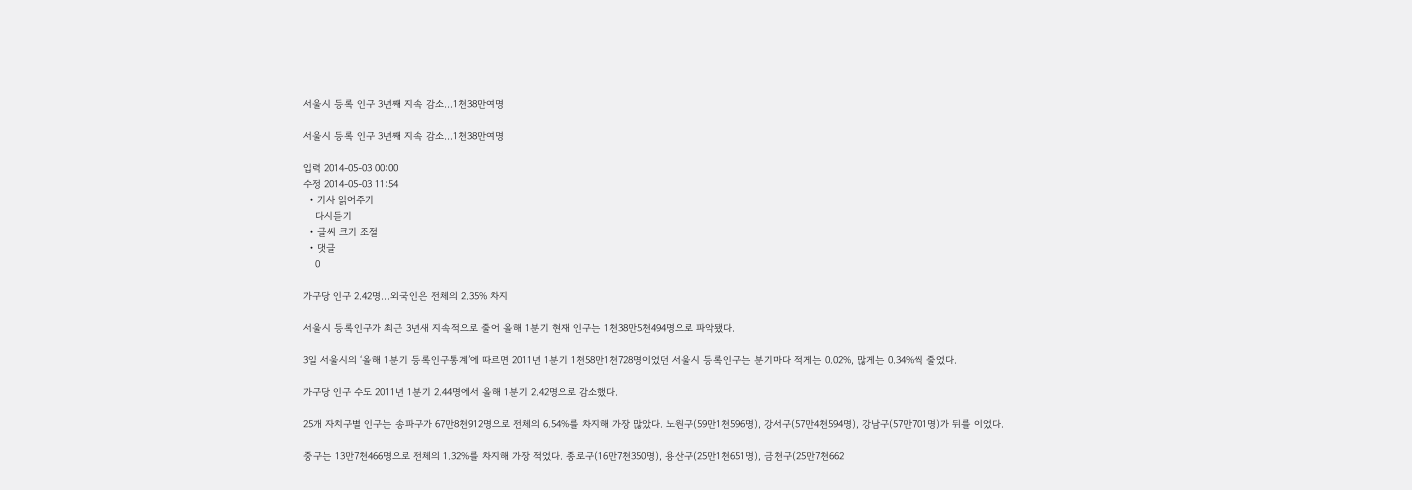서울시 등록 인구 3년째 지속 감소…1천38만여명

서울시 등록 인구 3년째 지속 감소…1천38만여명

입력 2014-05-03 00:00
수정 2014-05-03 11:54
  • 기사 읽어주기
    다시듣기
  • 글씨 크기 조절
  • 댓글
    0

가구당 인구 2.42명…외국인은 전체의 2.35% 차지

서울시 등록인구가 최근 3년새 지속적으로 줄어 올해 1분기 현재 인구는 1천38만5천494명으로 파악됐다.

3일 서울시의 ‘올해 1분기 등록인구통계’에 따르면 2011년 1분기 1천58만1천728명이었던 서울시 등록인구는 분기마다 적게는 0.02%, 많게는 0.34%씩 줄었다.

가구당 인구 수도 2011년 1분기 2.44명에서 올해 1분기 2.42명으로 감소했다.

25개 자치구별 인구는 송파구가 67만8천912명으로 전체의 6.54%를 차지해 가장 많았다. 노원구(59만1천596명), 강서구(57만4천594명), 강남구(57만701명)가 뒤를 이었다.

중구는 13만7천466명으로 전체의 1.32%를 차지해 가장 적었다. 종로구(16만7천350명), 용산구(25만1천651명), 금천구(25만7천662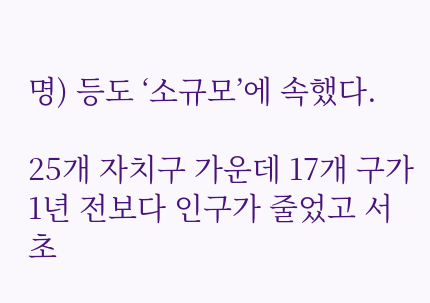명) 등도 ‘소규모’에 속했다.

25개 자치구 가운데 17개 구가 1년 전보다 인구가 줄었고 서초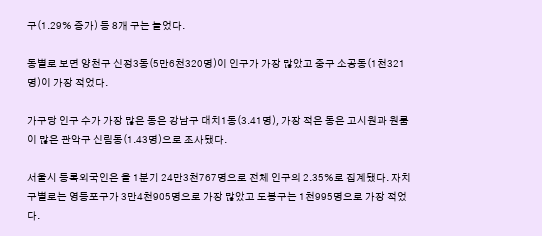구(1.29% 증가) 등 8개 구는 늘었다.

동별로 보면 양천구 신정3동(5만6천320명)이 인구가 가장 많았고 중구 소공동(1천321명)이 가장 적었다.

가구당 인구 수가 가장 많은 동은 강남구 대치1동(3.41명), 가장 적은 동은 고시원과 원룸이 많은 관악구 신림동(1.43명)으로 조사됐다.

서울시 등록외국인은 올 1분기 24만3천767명으로 전체 인구의 2.35%로 집계됐다. 자치구별로는 영등포구가 3만4천905명으로 가장 많았고 도봉구는 1천995명으로 가장 적었다.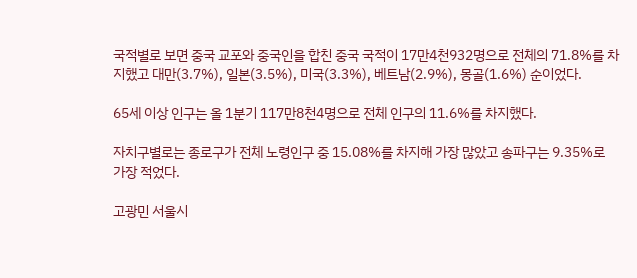국적별로 보면 중국 교포와 중국인을 합친 중국 국적이 17만4천932명으로 전체의 71.8%를 차지했고 대만(3.7%), 일본(3.5%), 미국(3.3%), 베트남(2.9%), 몽골(1.6%) 순이었다.

65세 이상 인구는 올 1분기 117만8천4명으로 전체 인구의 11.6%를 차지했다.

자치구별로는 종로구가 전체 노령인구 중 15.08%를 차지해 가장 많았고 송파구는 9.35%로 가장 적었다.

고광민 서울시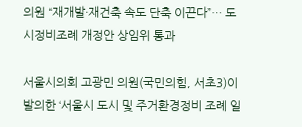의원 “재개발·재건축 속도 단축 이끈다”… 도시정비조례 개정안 상임위 통과

서울시의회 고광민 의원(국민의힘, 서초3)이 발의한 ‘서울시 도시 및 주거환경정비 조례 일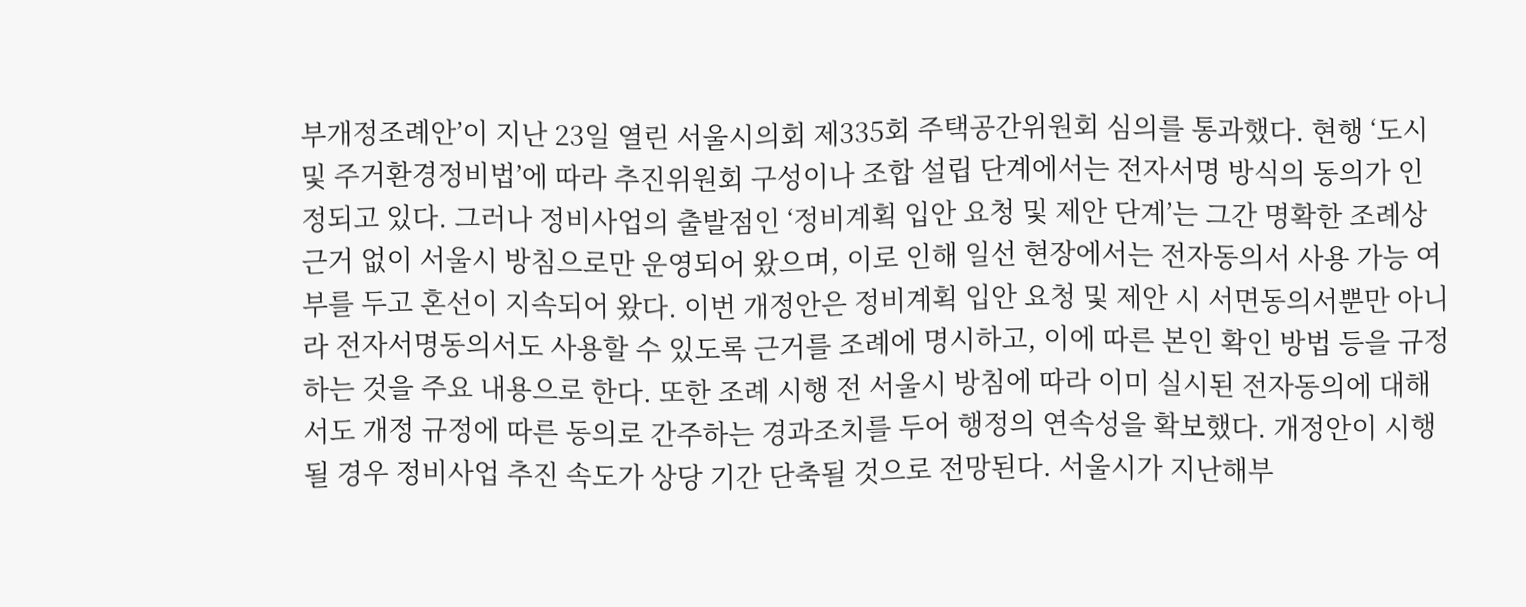부개정조례안’이 지난 23일 열린 서울시의회 제335회 주택공간위원회 심의를 통과했다. 현행 ‘도시 및 주거환경정비법’에 따라 추진위원회 구성이나 조합 설립 단계에서는 전자서명 방식의 동의가 인정되고 있다. 그러나 정비사업의 출발점인 ‘정비계획 입안 요청 및 제안 단계’는 그간 명확한 조례상 근거 없이 서울시 방침으로만 운영되어 왔으며, 이로 인해 일선 현장에서는 전자동의서 사용 가능 여부를 두고 혼선이 지속되어 왔다. 이번 개정안은 정비계획 입안 요청 및 제안 시 서면동의서뿐만 아니라 전자서명동의서도 사용할 수 있도록 근거를 조례에 명시하고, 이에 따른 본인 확인 방법 등을 규정하는 것을 주요 내용으로 한다. 또한 조례 시행 전 서울시 방침에 따라 이미 실시된 전자동의에 대해서도 개정 규정에 따른 동의로 간주하는 경과조치를 두어 행정의 연속성을 확보했다. 개정안이 시행될 경우 정비사업 추진 속도가 상당 기간 단축될 것으로 전망된다. 서울시가 지난해부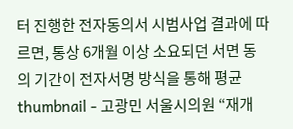터 진행한 전자동의서 시범사업 결과에 따르면, 통상 6개월 이상 소요되던 서면 동의 기간이 전자서명 방식을 통해 평균
thumbnail - 고광민 서울시의원 “재개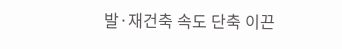발·재건축 속도 단축 이끈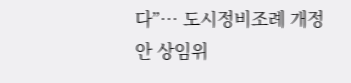다”… 도시정비조례 개정안 상임위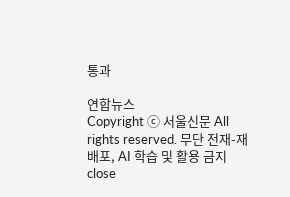통과

연합뉴스
Copyright ⓒ 서울신문 All rights reserved. 무단 전재-재배포, AI 학습 및 활용 금지
close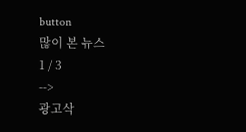button
많이 본 뉴스
1 / 3
-->
광고삭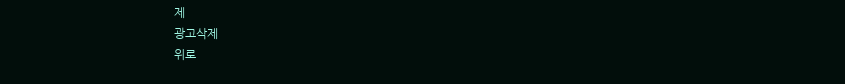제
광고삭제
위로